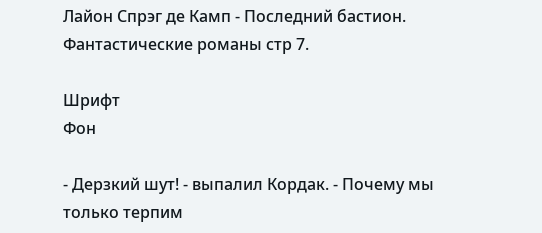Лайон Спрэг де Камп - Последний бастион. Фантастические романы стр 7.

Шрифт
Фон

- Дерзкий шут! - выпалил Кордак. - Почему мы только терпим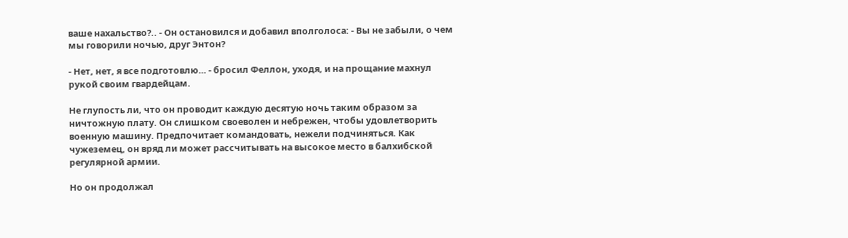ваше нахальство?.. - Он остановился и добавил вполголоса: - Вы не забыли, о чем мы говорили ночью, друг Энтон?

- Нет, нет, я все подготовлю… - бросил Феллон, уходя, и на прощание махнул рукой своим гвардейцам.

Не глупость ли, что он проводит каждую десятую ночь таким образом за ничтожную плату. Он слишком своеволен и небрежен, чтобы удовлетворить военную машину. Предпочитает командовать, нежели подчиняться. Как чужеземец, он вряд ли может рассчитывать на высокое место в балхибской регулярной армии.

Но он продолжал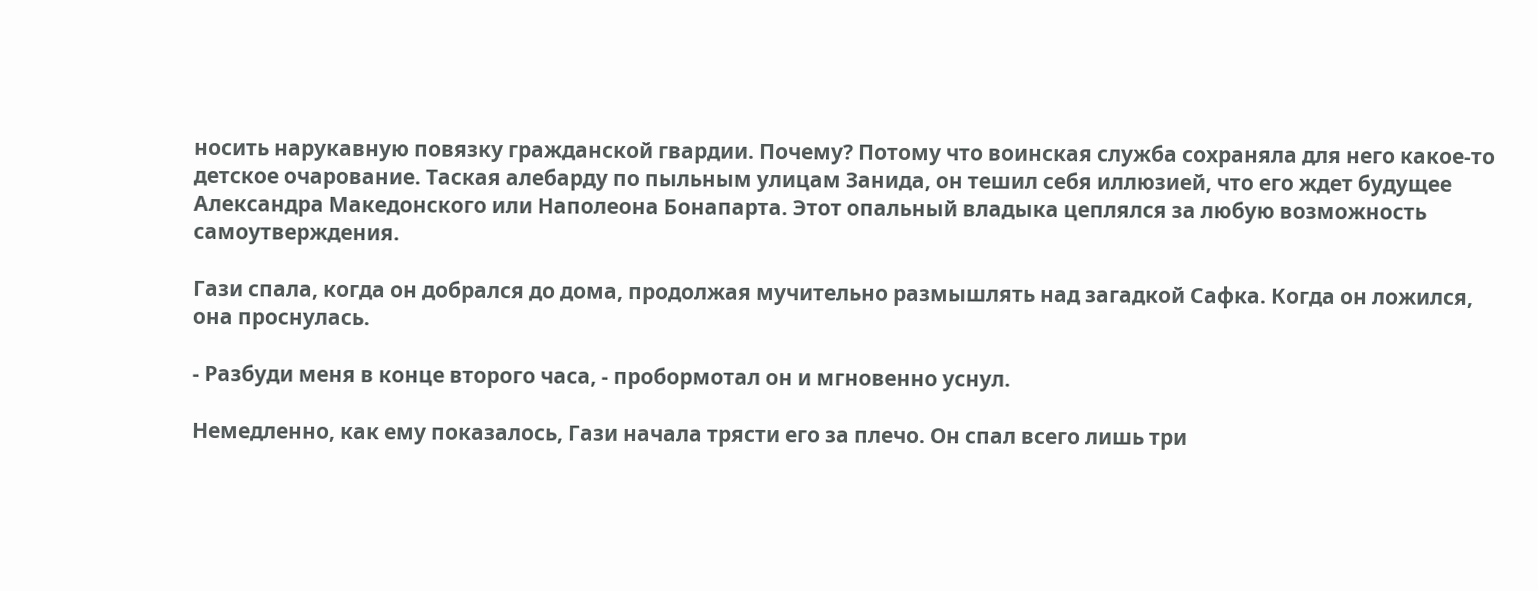носить нарукавную повязку гражданской гвардии. Почему? Потому что воинская служба сохраняла для него какое-то детское очарование. Таская алебарду по пыльным улицам Занида, он тешил себя иллюзией, что его ждет будущее Александра Македонского или Наполеона Бонапарта. Этот опальный владыка цеплялся за любую возможность самоутверждения.

Гази спала, когда он добрался до дома, продолжая мучительно размышлять над загадкой Сафка. Когда он ложился, она проснулась.

- Разбуди меня в конце второго часа, - пробормотал он и мгновенно уснул.

Немедленно, как ему показалось, Гази начала трясти его за плечо. Он спал всего лишь три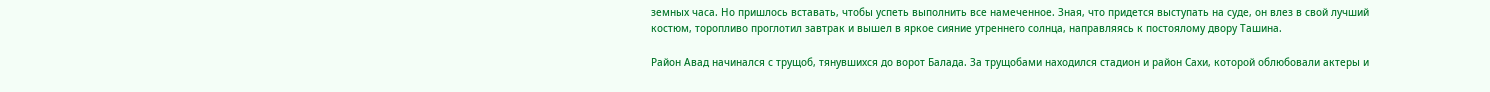земных часа. Но пришлось вставать, чтобы успеть выполнить все намеченное. Зная, что придется выступать на суде, он влез в свой лучший костюм, торопливо проглотил завтрак и вышел в яркое сияние утреннего солнца, направляясь к постоялому двору Ташина.

Район Авад начинался с трущоб, тянувшихся до ворот Балада. За трущобами находился стадион и район Сахи, которой облюбовали актеры и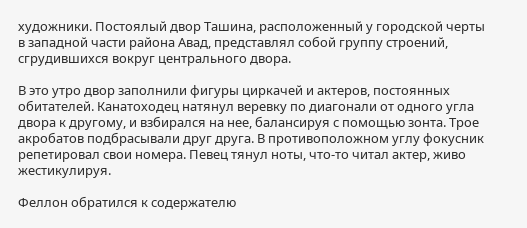художники. Постоялый двор Ташина, расположенный у городской черты в западной части района Авад, представлял собой группу строений, сгрудившихся вокруг центрального двора.

В это утро двор заполнили фигуры циркачей и актеров, постоянных обитателей. Канатоходец натянул веревку по диагонали от одного угла двора к другому, и взбирался на нее, балансируя с помощью зонта. Трое акробатов подбрасывали друг друга. В противоположном углу фокусник репетировал свои номера. Певец тянул ноты, что-то читал актер, живо жестикулируя.

Феллон обратился к содержателю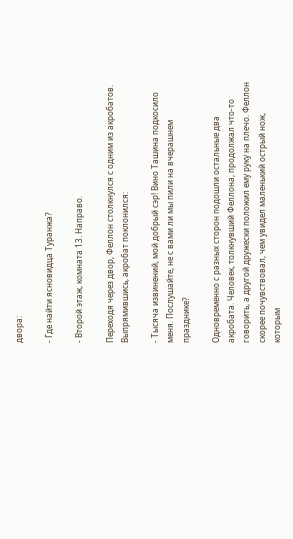двора:

- Где найти ясновидца Туранжа?

- Второй этаж, комната 13. Направо.

Переходя через двор, Феллон столкнулся с одним из акробатов. Выпрямившись, акробат поклонился:

- Тысяча извинений, мой добрый сэр! Вино Ташина подкосило меня. Послушайте, не с вами ли мы пили на вчерашнем празднике?

Одновременно с разных сторон подошли остальные два акробата. Человек, толкнувший Феллона, продолжал что-то говорить, а другой дружески положил ему руку на плечо. Феллон скорее почувствовал, чем увидел маленький острый нож, которым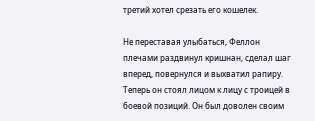третий хотел срезать его кошелек.

Не переставая улыбаться, Феллон плечами раздвинул кришнан, сделал шаг вперед, повернулся и выхватил рапиру. Теперь он стоял лицом к лицу с троицей в боевой позиций. Он был доволен своим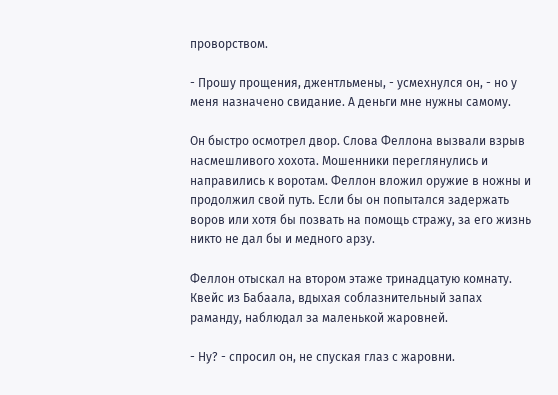проворством.

- Прошу прощения, джентльмены, - усмехнулся он, - но у меня назначено свидание. А деньги мне нужны самому.

Он быстро осмотрел двор. Слова Феллона вызвали взрыв насмешливого хохота. Мошенники переглянулись и направились к воротам. Феллон вложил оружие в ножны и продолжил свой путь. Если бы он попытался задержать воров или хотя бы позвать на помощь стражу, за его жизнь никто не дал бы и медного арзу.

Феллон отыскал на втором этаже тринадцатую комнату. Квейс из Бабаала, вдыхая соблазнительный запах раманду, наблюдал за маленькой жаровней.

- Ну? - спросил он, не спуская глаз с жаровни.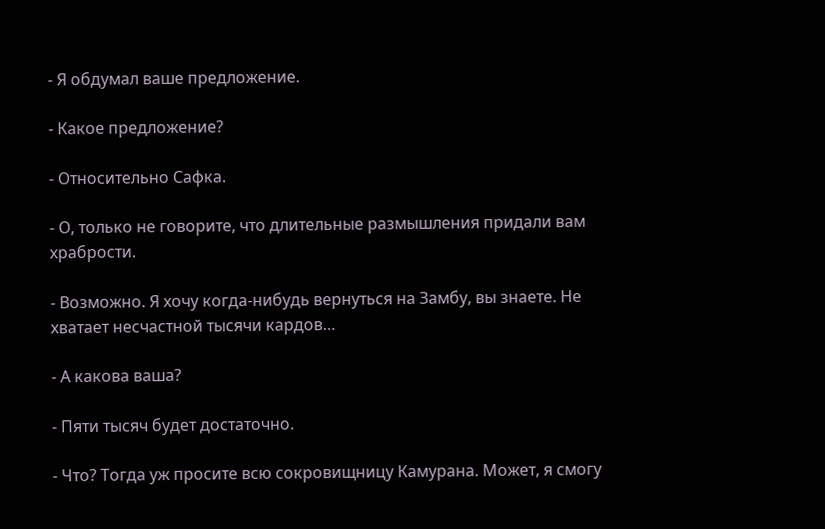- Я обдумал ваше предложение.

- Какое предложение?

- Относительно Сафка.

- О, только не говорите, что длительные размышления придали вам храбрости.

- Возможно. Я хочу когда-нибудь вернуться на Замбу, вы знаете. Не хватает несчастной тысячи кардов…

- А какова ваша?

- Пяти тысяч будет достаточно.

- Что? Тогда уж просите всю сокровищницу Камурана. Может, я смогу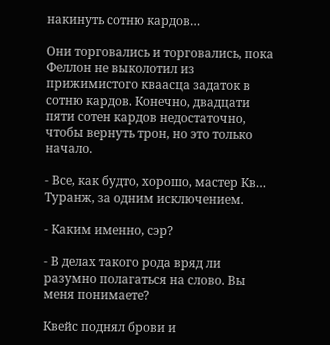накинуть сотню кардов…

Они торговались и торговались, пока Феллон не выколотил из прижимистого кваасца задаток в сотню кардов. Конечно, двадцати пяти сотен кардов недостаточно, чтобы вернуть трон, но это только начало.

- Все, как будто, хорошо, мастер Кв… Туранж, за одним исключением.

- Каким именно, сэр?

- В делах такого рода вряд ли разумно полагаться на слово. Вы меня понимаете?

Квейс поднял брови и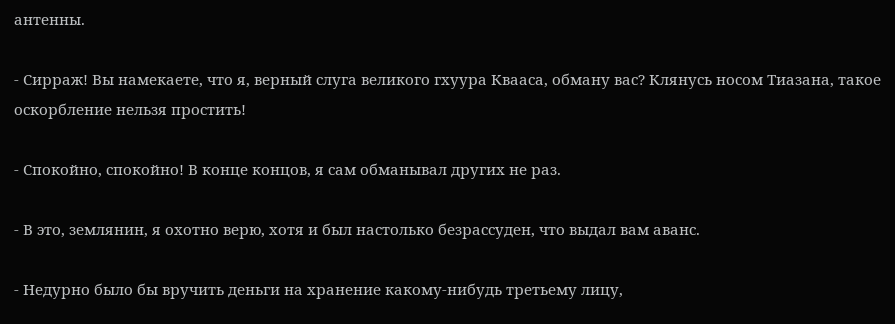антенны.

- Сирраж! Вы намекаете, что я, верный слуга великого гхуура Квааса, обману вас? Клянусь носом Тиазана, такое оскорбление нельзя простить!

- Спокойно, спокойно! В конце концов, я сам обманывал других не раз.

- В это, землянин, я охотно верю, хотя и был настолько безрассуден, что выдал вам аванс.

- Недурно было бы вручить деньги на хранение какому-нибудь третьему лицу,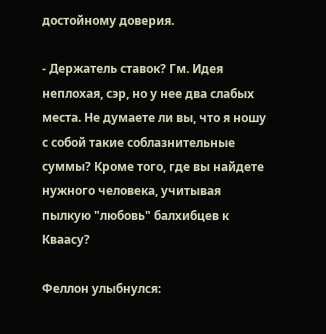достойному доверия.

- Держатель ставок? Гм. Идея неплохая, сэр, но у нее два слабых места. Не думаете ли вы, что я ношу с собой такие соблазнительные суммы? Кроме того, где вы найдете нужного человека, учитывая пылкую "любовь" балхибцев к Кваасу?

Феллон улыбнулся: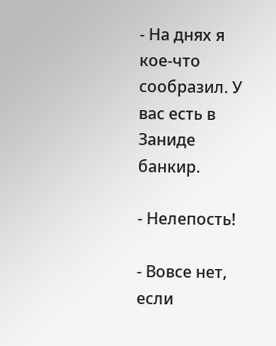- На днях я кое-что сообразил. У вас есть в Заниде банкир.

- Нелепость!

- Вовсе нет, если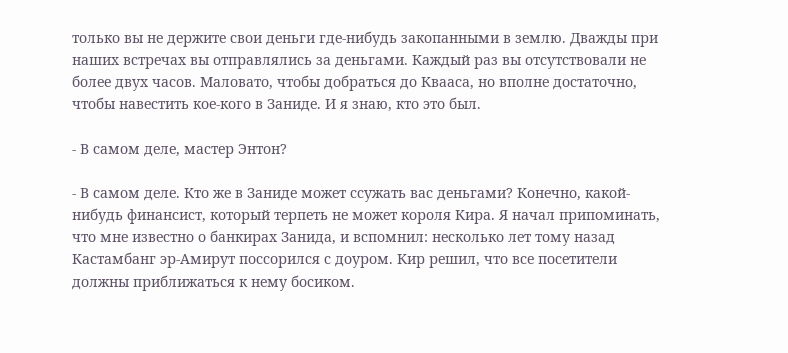только вы не держите свои деньги где-нибудь закопанными в землю. Дважды при наших встречах вы отправлялись за деньгами. Каждый раз вы отсутствовали не более двух часов. Маловато, чтобы добраться до Квааса, но вполне достаточно, чтобы навестить кое-кого в Заниде. И я знаю, кто это был.

- В самом деле, мастер Энтон?

- В самом деле. Кто же в Заниде может ссужать вас деньгами? Конечно, какой-нибудь финансист, который терпеть не может короля Кира. Я начал припоминать, что мне известно о банкирах Занида, и вспомнил: несколько лет тому назад Кастамбанг эр-Амирут поссорился с доуром. Кир решил, что все посетители должны приближаться к нему босиком.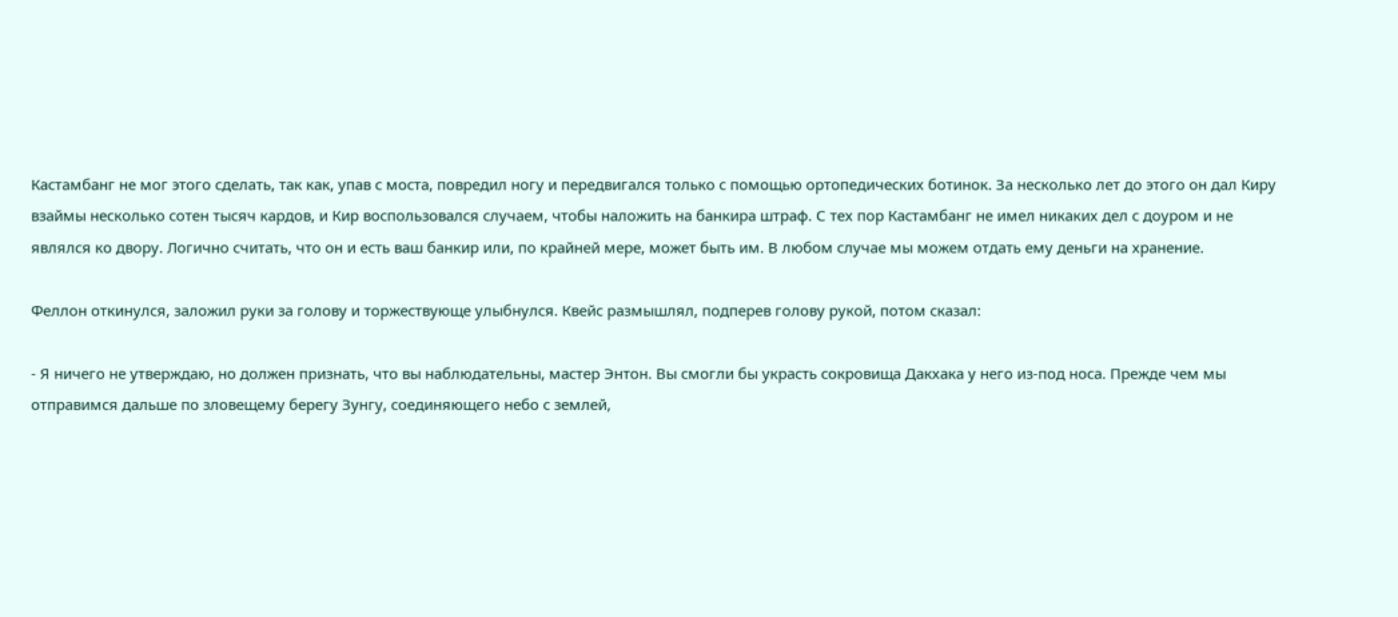Кастамбанг не мог этого сделать, так как, упав с моста, повредил ногу и передвигался только с помощью ортопедических ботинок. За несколько лет до этого он дал Киру взаймы несколько сотен тысяч кардов, и Кир воспользовался случаем, чтобы наложить на банкира штраф. С тех пор Кастамбанг не имел никаких дел с доуром и не являлся ко двору. Логично считать, что он и есть ваш банкир или, по крайней мере, может быть им. В любом случае мы можем отдать ему деньги на хранение.

Феллон откинулся, заложил руки за голову и торжествующе улыбнулся. Квейс размышлял, подперев голову рукой, потом сказал:

- Я ничего не утверждаю, но должен признать, что вы наблюдательны, мастер Энтон. Вы смогли бы украсть сокровища Дакхака у него из-под носа. Прежде чем мы отправимся дальше по зловещему берегу Зунгу, соединяющего небо с землей,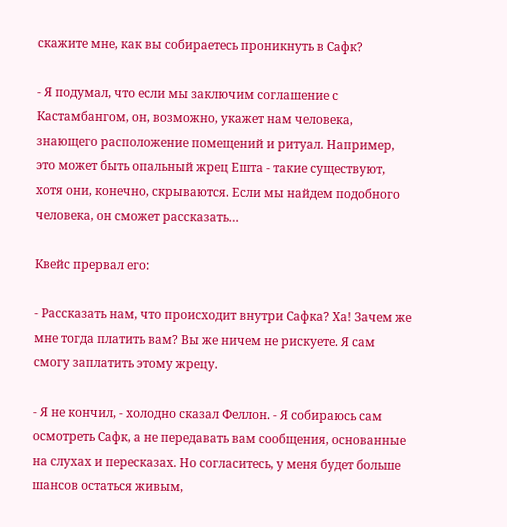скажите мне, как вы собираетесь проникнуть в Сафк?

- Я подумал, что если мы заключим соглашение с Кастамбангом, он, возможно, укажет нам человека, знающего расположение помещений и ритуал. Например, это может быть опальный жрец Ешта - такие существуют, хотя они, конечно, скрываются. Если мы найдем подобного человека, он сможет рассказать…

Квейс прервал его:

- Рассказать нам, что происходит внутри Сафка? Ха! Зачем же мне тогда платить вам? Вы же ничем не рискуете. Я сам смогу заплатить этому жрецу.

- Я не кончил, - холодно сказал Феллон. - Я собираюсь сам осмотреть Сафк, а не передавать вам сообщения, основанные на слухах и пересказах. Но согласитесь, у меня будет больше шансов остаться живым,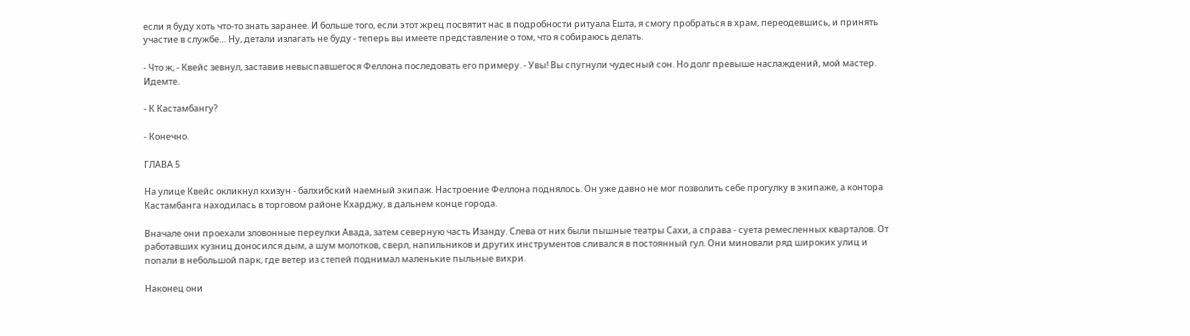если я буду хоть что-то знать заранее. И больше того, если этот жрец посвятит нас в подробности ритуала Ешта, я смогу пробраться в храм, переодевшись, и принять участие в службе… Ну, детали излагать не буду - теперь вы имеете представление о том, что я собираюсь делать.

- Что ж, - Квейс зевнул, заставив невыспавшегося Феллона последовать его примеру. - Увы! Вы спугнули чудесный сон. Но долг превыше наслаждений, мой мастер. Идемте.

- К Кастамбангу?

- Конечно.

ГЛАВА 5

На улице Квейс окликнул кхизун - балхибский наемный экипаж. Настроение Феллона поднялось. Он уже давно не мог позволить себе прогулку в экипаже, а контора Кастамбанга находилась в торговом районе Кхарджу, в дальнем конце города.

Вначале они проехали зловонные переулки Авада, затем северную часть Изанду. Слева от них были пышные театры Сахи, а справа - суета ремесленных кварталов. От работавших кузниц доносился дым, а шум молотков, сверл, напильников и других инструментов сливался в постоянный гул. Они миновали ряд широких улиц и попали в небольшой парк, где ветер из степей поднимал маленькие пыльные вихри.

Наконец они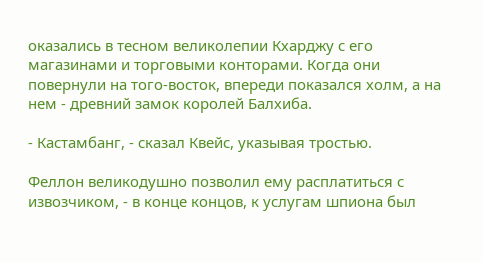оказались в тесном великолепии Кхарджу с его магазинами и торговыми конторами. Когда они повернули на того-восток, впереди показался холм, а на нем - древний замок королей Балхиба.

- Кастамбанг, - сказал Квейс, указывая тростью.

Феллон великодушно позволил ему расплатиться с извозчиком, - в конце концов, к услугам шпиона был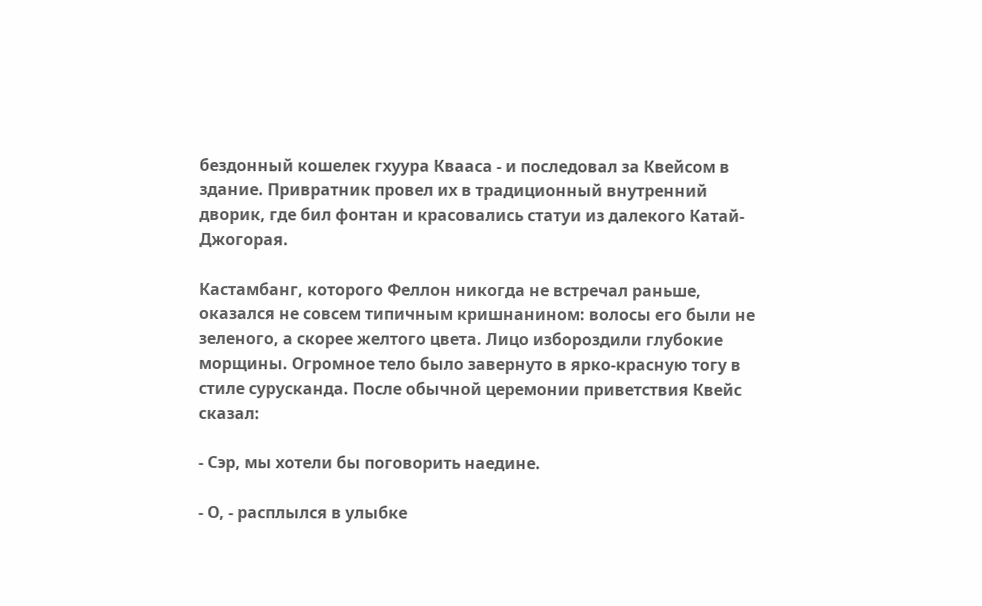бездонный кошелек гхуура Квааса - и последовал за Квейсом в здание. Привратник провел их в традиционный внутренний дворик, где бил фонтан и красовались статуи из далекого Катай-Джогорая.

Кастамбанг, которого Феллон никогда не встречал раньше, оказался не совсем типичным кришнанином: волосы его были не зеленого, а скорее желтого цвета. Лицо избороздили глубокие морщины. Огромное тело было завернуто в ярко-красную тогу в стиле сурусканда. После обычной церемонии приветствия Квейс сказал:

- Сэр, мы хотели бы поговорить наедине.

- О, - расплылся в улыбке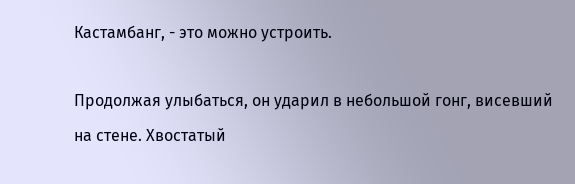Кастамбанг, - это можно устроить.

Продолжая улыбаться, он ударил в небольшой гонг, висевший на стене. Хвостатый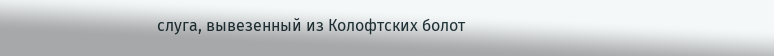слуга, вывезенный из Колофтских болот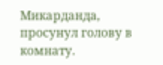Микарданда, просунул голову в комнату.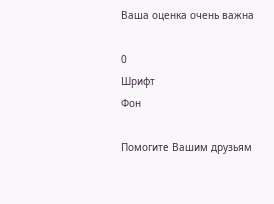Ваша оценка очень важна

0
Шрифт
Фон

Помогите Вашим друзьям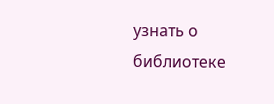узнать о библиотеке